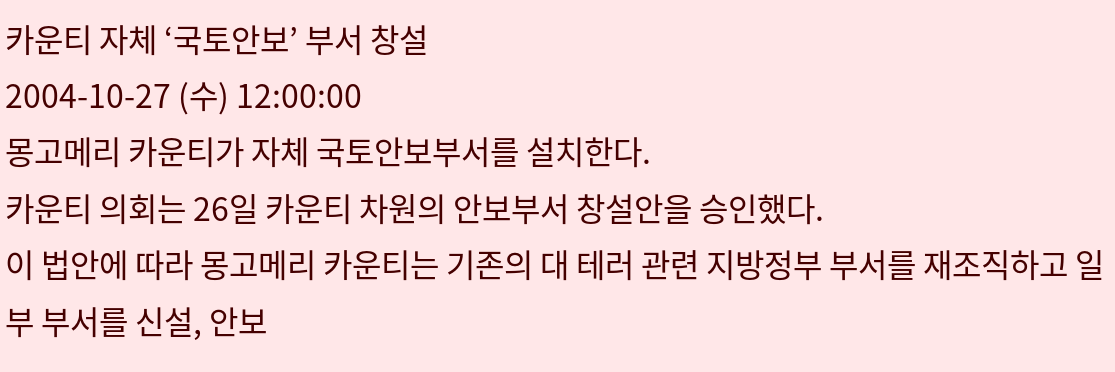카운티 자체 ‘국토안보’ 부서 창설
2004-10-27 (수) 12:00:00
몽고메리 카운티가 자체 국토안보부서를 설치한다.
카운티 의회는 26일 카운티 차원의 안보부서 창설안을 승인했다.
이 법안에 따라 몽고메리 카운티는 기존의 대 테러 관련 지방정부 부서를 재조직하고 일부 부서를 신설, 안보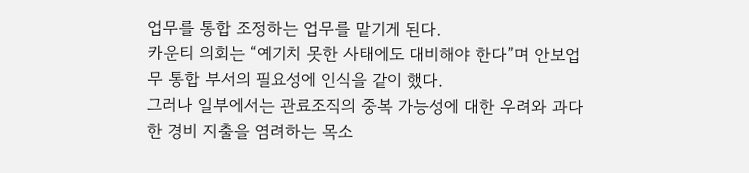업무를 통합 조정하는 업무를 맡기게 된다.
카운티 의회는 “예기치 못한 사태에도 대비해야 한다”며 안보업무 통합 부서의 필요성에 인식을 같이 했다.
그러나 일부에서는 관료조직의 중복 가능성에 대한 우려와 과다한 경비 지출을 염려하는 목소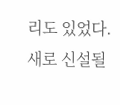리도 있었다.
새로 신설될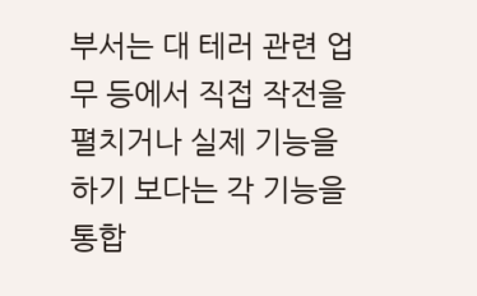부서는 대 테러 관련 업무 등에서 직접 작전을 펼치거나 실제 기능을 하기 보다는 각 기능을 통합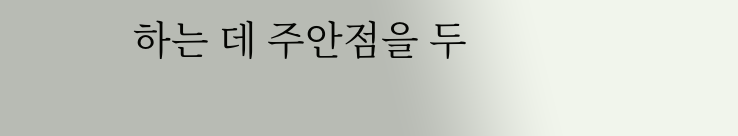하는 데 주안점을 두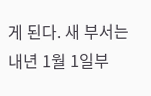게 된다. 새 부서는 내년 1월 1일부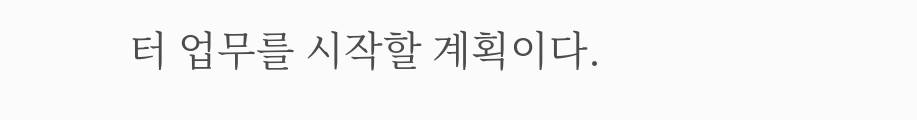터 업무를 시작할 계획이다.